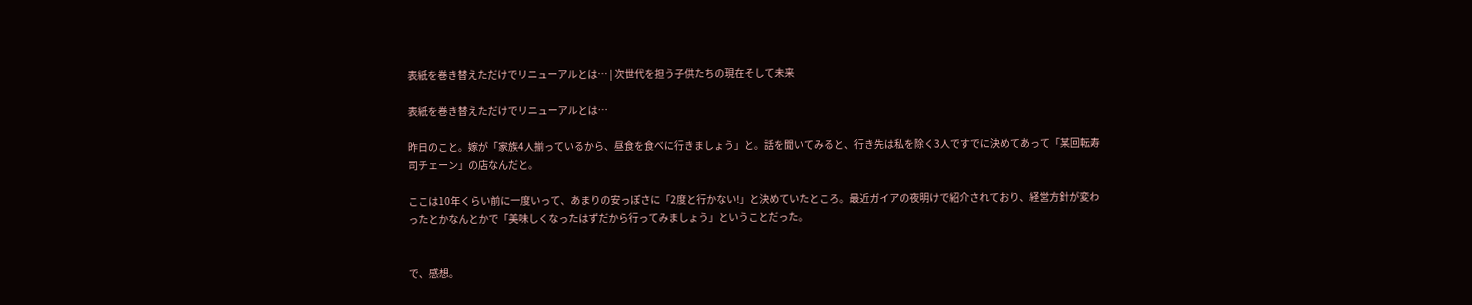表紙を巻き替えただけでリニューアルとは… | 次世代を担う子供たちの現在そして未来

表紙を巻き替えただけでリニューアルとは…

昨日のこと。嫁が「家族4人揃っているから、昼食を食べに行きましょう」と。話を聞いてみると、行き先は私を除く3人ですでに決めてあって「某回転寿司チェーン」の店なんだと。

ここは10年くらい前に一度いって、あまりの安っぽさに「2度と行かない!」と決めていたところ。最近ガイアの夜明けで紹介されており、経営方針が変わったとかなんとかで「美味しくなったはずだから行ってみましょう」ということだった。


で、感想。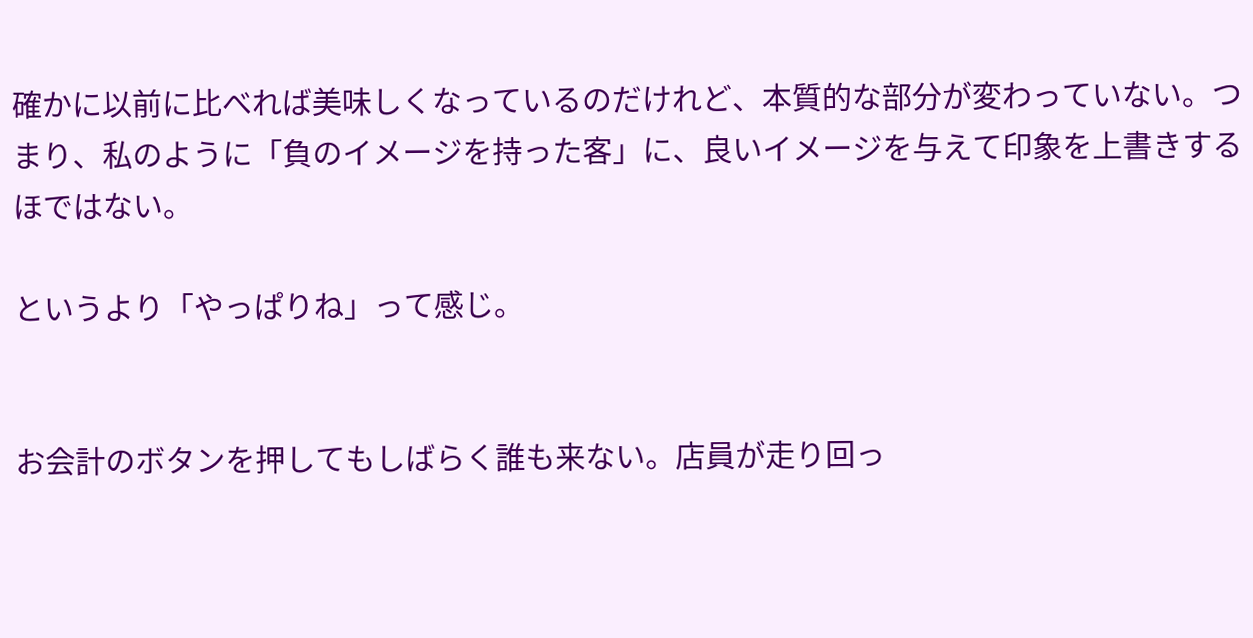確かに以前に比べれば美味しくなっているのだけれど、本質的な部分が変わっていない。つまり、私のように「負のイメージを持った客」に、良いイメージを与えて印象を上書きするほではない。

というより「やっぱりね」って感じ。


お会計のボタンを押してもしばらく誰も来ない。店員が走り回っ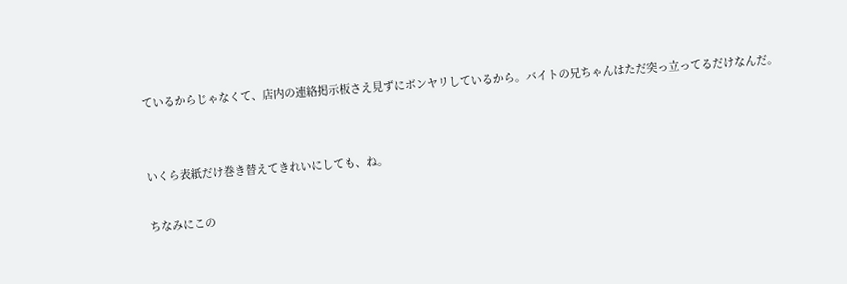ているからじゃなくて、店内の連絡掲示板さえ見ずにボンヤリしているから。バイトの兄ちゃんはただ突っ立ってるだけなんだ。


いくら表紙だけ巻き替えてきれいにしても、ね。

ちなみにこの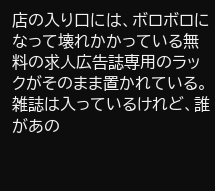店の入り口には、ボロボロになって壊れかかっている無料の求人広告誌専用のラックがそのまま置かれている。雑誌は入っているけれど、誰があの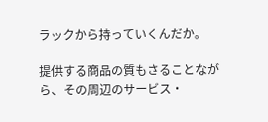ラックから持っていくんだか。

提供する商品の質もさることながら、その周辺のサービス・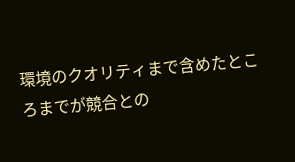環境のクオリティまで含めたところまでが競合との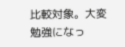比較対象。大変勉強になっ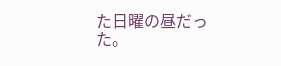た日曜の昼だった。